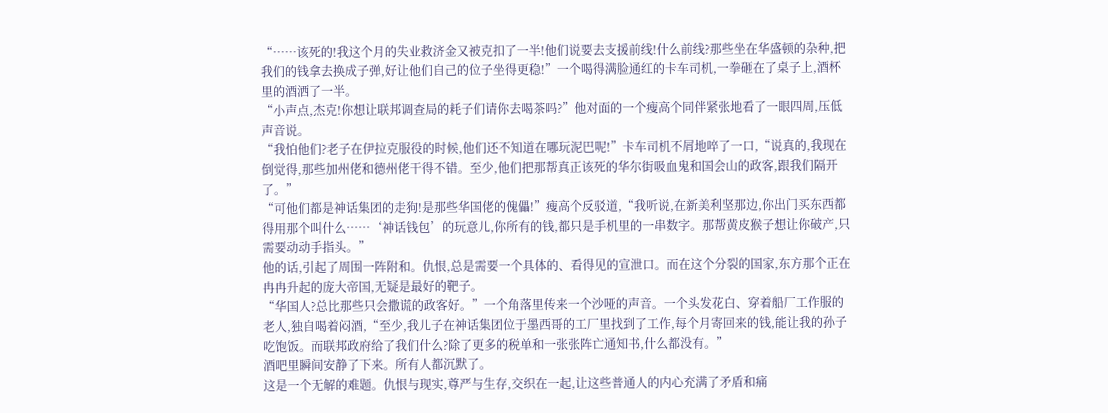“……该死的!我这个月的失业救济金又被克扣了一半!他们说要去支援前线!什么前线?那些坐在华盛顿的杂种,把我们的钱拿去换成子弹,好让他们自己的位子坐得更稳!”一个喝得满脸通红的卡车司机,一拳砸在了桌子上,酒杯里的酒洒了一半。
“小声点,杰克!你想让联邦调查局的耗子们请你去喝茶吗?”他对面的一个瘦高个同伴紧张地看了一眼四周,压低声音说。
“我怕他们?老子在伊拉克服役的时候,他们还不知道在哪玩泥巴呢!”卡车司机不屑地啐了一口,“说真的,我现在倒觉得,那些加州佬和德州佬干得不错。至少,他们把那帮真正该死的华尔街吸血鬼和国会山的政客,跟我们隔开了。”
“可他们都是神话集团的走狗!是那些华国佬的傀儡!”瘦高个反驳道,“我听说,在新美利坚那边,你出门买东西都得用那个叫什么……‘神话钱包’的玩意儿,你所有的钱,都只是手机里的一串数字。那帮黄皮猴子想让你破产,只需要动动手指头。”
他的话,引起了周围一阵附和。仇恨,总是需要一个具体的、看得见的宣泄口。而在这个分裂的国家,东方那个正在冉冉升起的庞大帝国,无疑是最好的靶子。
“华国人?总比那些只会撒谎的政客好。”一个角落里传来一个沙哑的声音。一个头发花白、穿着船厂工作服的老人,独自喝着闷酒,“至少,我儿子在神话集团位于墨西哥的工厂里找到了工作,每个月寄回来的钱,能让我的孙子吃饱饭。而联邦政府给了我们什么?除了更多的税单和一张张阵亡通知书,什么都没有。”
酒吧里瞬间安静了下来。所有人都沉默了。
这是一个无解的难题。仇恨与现实,尊严与生存,交织在一起,让这些普通人的内心充满了矛盾和痛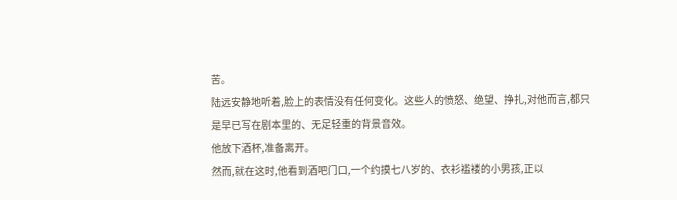苦。
陆远安静地听着,脸上的表情没有任何变化。这些人的愤怒、绝望、挣扎,对他而言,都只是早已写在剧本里的、无足轻重的背景音效。
他放下酒杯,准备离开。
然而,就在这时,他看到酒吧门口,一个约摸七八岁的、衣衫褴褛的小男孩,正以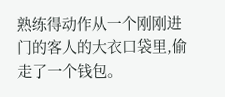熟练得动作从一个刚刚进门的客人的大衣口袋里,偷走了一个钱包。